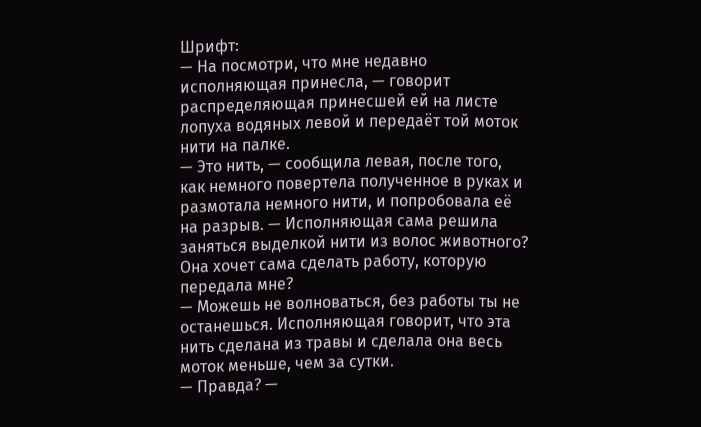Шрифт:
— На посмотри, что мне недавно исполняющая принесла, — говорит распределяющая принесшей ей на листе лопуха водяных левой и передаёт той моток нити на палке.
— Это нить, — сообщила левая, после того, как немного повертела полученное в руках и размотала немного нити, и попробовала её на разрыв. — Исполняющая сама решила заняться выделкой нити из волос животного? Она хочет сама сделать работу, которую передала мне?
— Можешь не волноваться, без работы ты не останешься. Исполняющая говорит, что эта нить сделана из травы и сделала она весь моток меньше, чем за сутки.
— Правда? —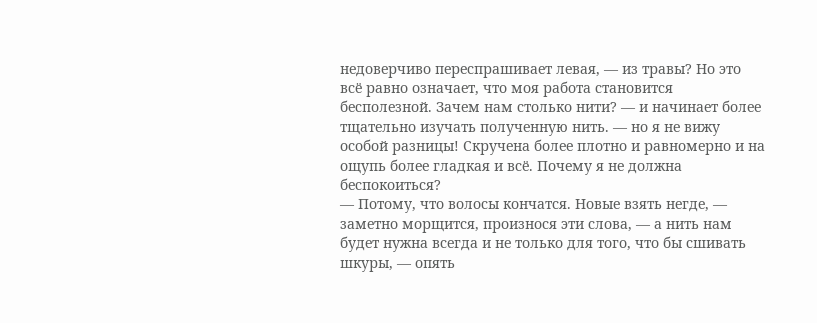недоверчиво переспрашивает левая, — из травы? Но это всё равно означает, что моя работа становится бесполезной. Зачем нам столько нити? — и начинает более тщательно изучать полученную нить. — но я не вижу особой разницы! Скручена более плотно и равномерно и на ощупь более гладкая и всё. Почему я не должна беспокоиться?
— Потому, что волосы кончатся. Новые взять негде, — заметно морщится, произнося эти слова, — а нить нам будет нужна всегда и не только для того, что бы сшивать шкуры, — опять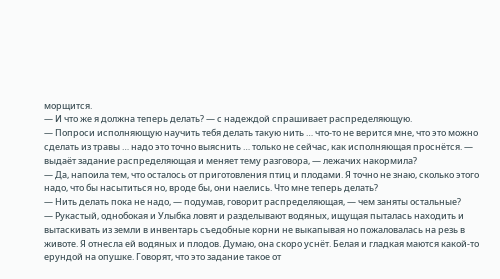морщится.
— И что же я должна теперь делать? — с надеждой спрашивает распределяющую.
— Попроси исполняющую научить тебя делать такую нить … что-то не верится мне, что это можно сделать из травы … надо это точно выяснить … только не сейчас, как исполняющая проснётся. — выдаёт задание распределяющая и меняет тему разговора, — лежачих накормила?
— Да, напоила тем, что осталось от приготовления птиц и плодами. Я точно не знаю, сколько этого надо, что бы насытиться но, вроде бы, они наелись. Что мне теперь делать?
— Нить делать пока не надо, — подумав, говорит распределяющая, — чем заняты остальные?
— Рукастый, однобокая и Улыбка ловят и разделывают водяных, ищущая пыталась находить и вытаскивать из земли в инвентарь съедобные корни не выкапывая но пожаловалась на резь в животе. Я отнесла ей водяных и плодов. Думаю, она скоро уснёт. Белая и гладкая маются какой-то ерундой на опушке. Говорят, что это задание такое от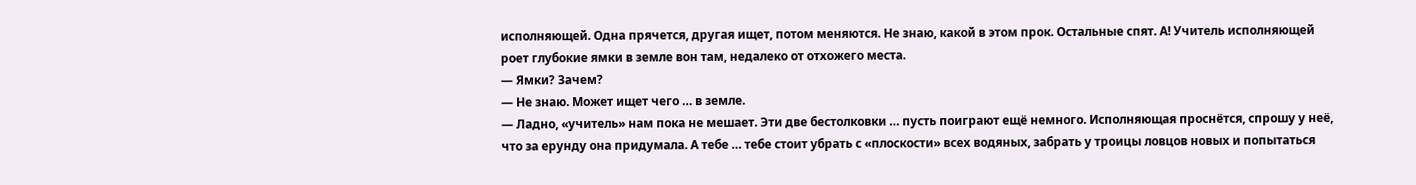исполняющей. Одна прячется, другая ищет, потом меняются. Не знаю, какой в этом прок. Остальные спят. А! Учитель исполняющей роет глубокие ямки в земле вон там, недалеко от отхожего места.
— Ямки? Зачем?
— Не знаю. Может ищет чего … в земле.
— Ладно, «учитель» нам пока не мешает. Эти две бестолковки … пусть поиграют ещё немного. Исполняющая проснётся, спрошу у неё, что за ерунду она придумала. А тебе … тебе стоит убрать с «плоскости» всех водяных, забрать у троицы ловцов новых и попытаться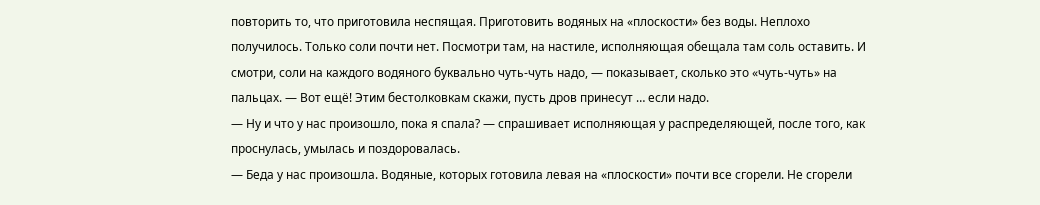повторить то, что приготовила неспящая. Приготовить водяных на «плоскости» без воды. Неплохо получилось. Только соли почти нет. Посмотри там, на настиле, исполняющая обещала там соль оставить. И смотри, соли на каждого водяного буквально чуть-чуть надо, — показывает, сколько это «чуть-чуть» на пальцах. — Вот ещё! Этим бестолковкам скажи, пусть дров принесут … если надо.
— Ну и что у нас произошло, пока я спала? — спрашивает исполняющая у распределяющей, после того, как проснулась, умылась и поздоровалась.
— Беда у нас произошла. Водяные, которых готовила левая на «плоскости» почти все сгорели. Не сгорели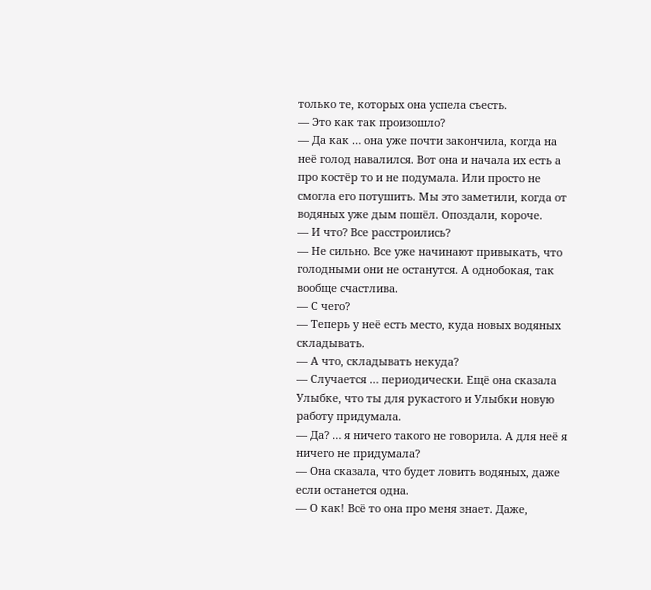только те, которых она успела съесть.
— Это как так произошло?
— Да как … она уже почти закончила, когда на неё голод навалился. Вот она и начала их есть а про костёр то и не подумала. Или просто не смогла его потушить. Мы это заметили, когда от водяных уже дым пошёл. Опоздали, короче.
— И что? Все расстроились?
— Не сильно. Все уже начинают привыкать, что голодными они не останутся. А однобокая, так вообще счастлива.
— С чего?
— Теперь у неё есть место, куда новых водяных складывать.
— А что, складывать некуда?
— Случается … периодически. Ещё она сказала Улыбке, что ты для рукастого и Улыбки новую работу придумала.
— Да? … я ничего такого не говорила. А для неё я ничего не придумала?
— Она сказала, что будет ловить водяных, даже если останется одна.
— О как! Всё то она про меня знает. Даже,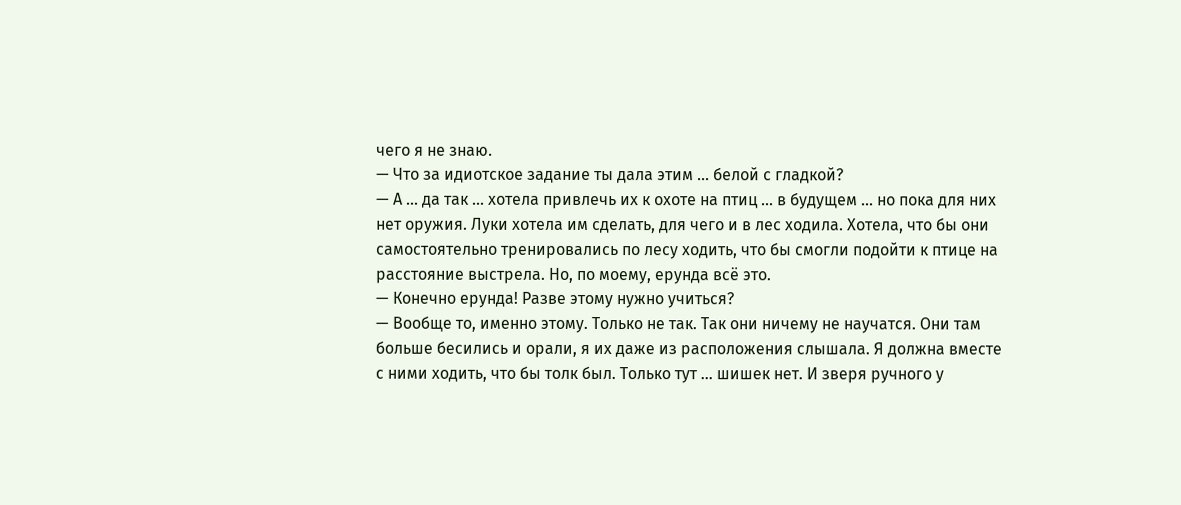чего я не знаю.
— Что за идиотское задание ты дала этим … белой с гладкой?
— А … да так … хотела привлечь их к охоте на птиц … в будущем … но пока для них нет оружия. Луки хотела им сделать, для чего и в лес ходила. Хотела, что бы они самостоятельно тренировались по лесу ходить, что бы смогли подойти к птице на расстояние выстрела. Но, по моему, ерунда всё это.
— Конечно ерунда! Разве этому нужно учиться?
— Вообще то, именно этому. Только не так. Так они ничему не научатся. Они там больше бесились и орали, я их даже из расположения слышала. Я должна вместе с ними ходить, что бы толк был. Только тут … шишек нет. И зверя ручного у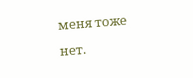меня тоже нет.